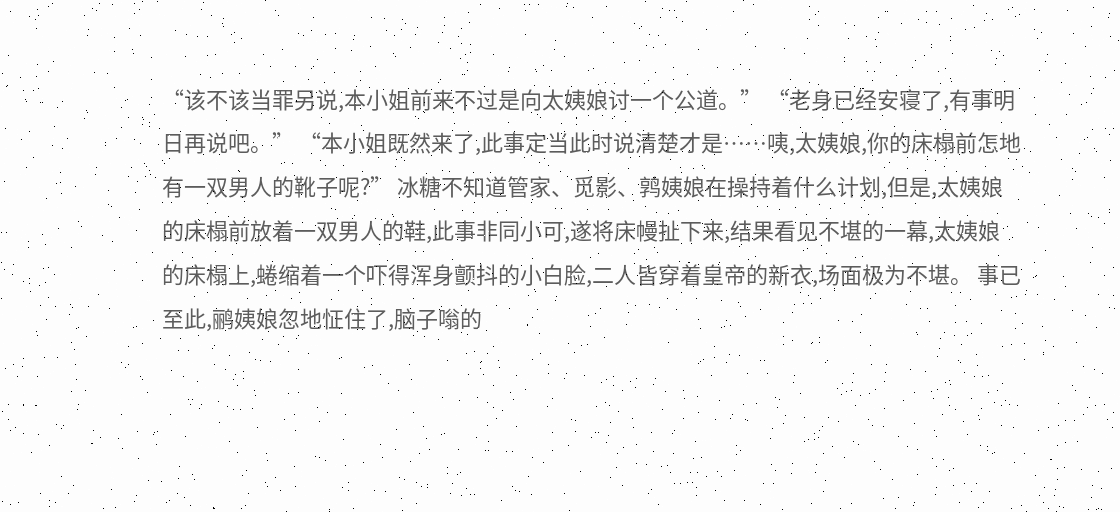“该不该当罪另说,本小姐前来不过是向太姨娘讨一个公道。” “老身已经安寝了,有事明日再说吧。” “本小姐既然来了,此事定当此时说清楚才是……咦,太姨娘,你的床榻前怎地有一双男人的靴子呢?” 冰糖不知道管家、觅影、鹑姨娘在操持着什么计划,但是,太姨娘的床榻前放着一双男人的鞋,此事非同小可,遂将床幔扯下来,结果看见不堪的一幕,太姨娘的床榻上,蜷缩着一个吓得浑身颤抖的小白脸,二人皆穿着皇帝的新衣,场面极为不堪。 事已至此,鹂姨娘忽地怔住了,脑子嗡的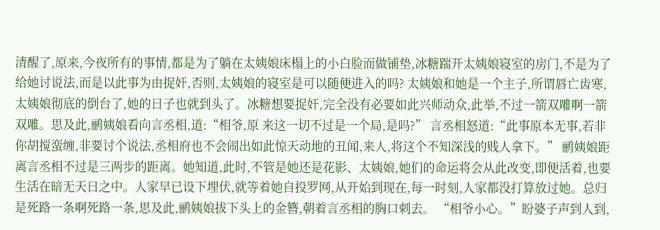清醒了,原来,今夜所有的事情,都是为了躺在太姨娘床榻上的小白脸而做铺垫,冰糖踹开太姨娘寝室的房门,不是为了给她讨说法,而是以此事为由捉奸,否则,太姨娘的寝室是可以随便进入的吗? 太姨娘和她是一个主子,所谓唇亡齿寒,太姨娘彻底的倒台了,她的日子也就到头了。冰糖想要捉奸,完全没有必要如此兴师动众,此举,不过一箭双雕啊一箭双雕。思及此,鹂姨娘看向言丞相,道:“相爷,原 来这一切不过是一个局,是吗?” 言丞相怒道:“此事原本无事,若非你胡搅蛮缠,非要讨个说法,丞相府也不会闹出如此惊天动地的丑闻,来人,将这个不知深浅的贱人拿下。” 鹂姨娘距离言丞相不过是三两步的距离。她知道,此时,不管是她还是花影、太姨娘,她们的命运将会从此改变,即便活着,也要生活在暗无天日之中。人家早已设下埋伏,就等着她自投罗网,从开始到现在,每一时刻,人家都没打算放过她。总归是死路一条啊死路一条,思及此,鹂姨娘拔下头上的金簪,朝着言丞相的胸口刺去。 “相爷小心。”盼婆子声到人到,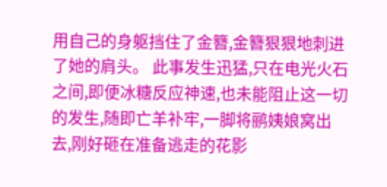用自己的身躯挡住了金簪,金簪狠狠地刺进了她的肩头。 此事发生迅猛,只在电光火石之间,即便冰糖反应神速,也未能阻止这一切的发生,随即亡羊补牢,一脚将鹂姨娘窝出去,刚好砸在准备逃走的花影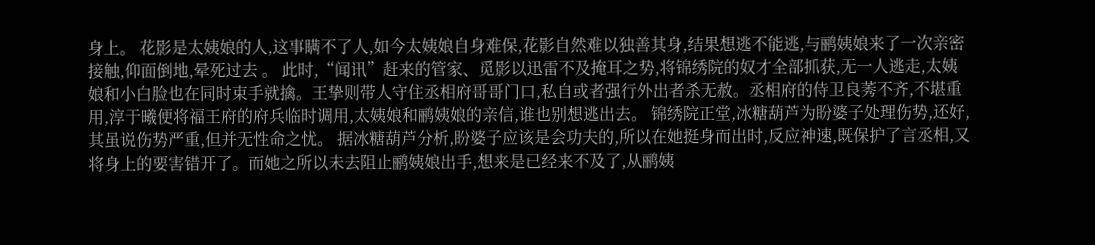身上。 花影是太姨娘的人,这事瞒不了人,如今太姨娘自身难保,花影自然难以独善其身,结果想逃不能逃,与鹂姨娘来了一次亲密接触,仰面倒地,晕死过去 。 此时,“闻讯”赶来的管家、觅影以迅雷不及掩耳之势,将锦绣院的奴才全部抓获,无一人逃走,太姨娘和小白脸也在同时束手就擒。王挚则带人守住丞相府哥哥门口,私自或者强行外出者杀无赦。丞相府的侍卫良莠不齐,不堪重用,淳于曦便将福王府的府兵临时调用,太姨娘和鹂姨娘的亲信,谁也别想逃出去。 锦绣院正堂,冰糖葫芦为盼婆子处理伤势,还好,其虽说伤势严重,但并无性命之忧。 据冰糖葫芦分析,盼婆子应该是会功夫的,所以在她挺身而出时,反应神速,既保护了言丞相,又将身上的要害错开了。而她之所以未去阻止鹂姨娘出手,想来是已经来不及了,从鹂姨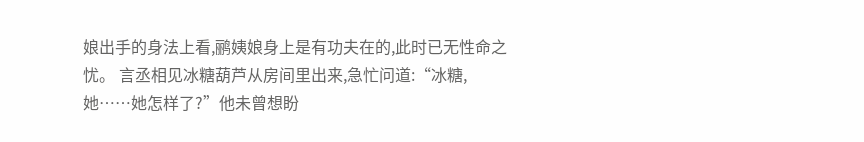娘出手的身法上看,鹂姨娘身上是有功夫在的,此时已无性命之忧。 言丞相见冰糖葫芦从房间里出来,急忙问道:“冰糖,她……她怎样了?”他未曾想盼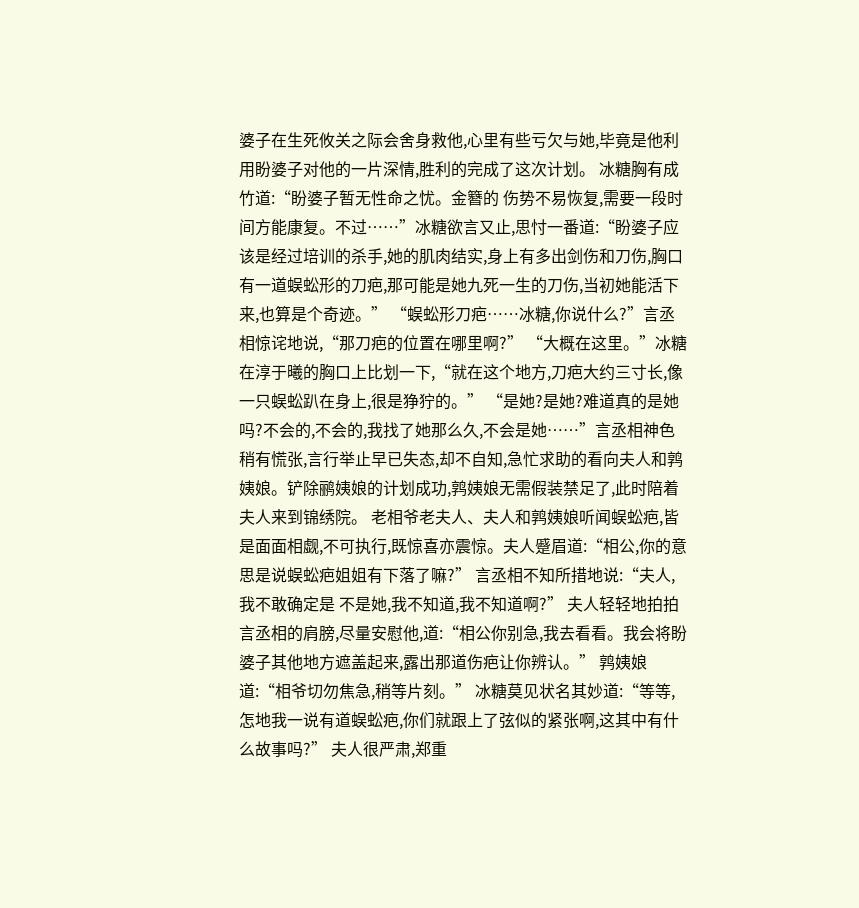婆子在生死攸关之际会舍身救他,心里有些亏欠与她,毕竟是他利用盼婆子对他的一片深情,胜利的完成了这次计划。 冰糖胸有成竹道:“盼婆子暂无性命之忧。金簪的 伤势不易恢复,需要一段时间方能康复。不过……”冰糖欲言又止,思忖一番道:“盼婆子应该是经过培训的杀手,她的肌肉结实,身上有多出剑伤和刀伤,胸口有一道蜈蚣形的刀疤,那可能是她九死一生的刀伤,当初她能活下来,也算是个奇迹。” “蜈蚣形刀疤……冰糖,你说什么?”言丞相惊诧地说,“那刀疤的位置在哪里啊?” “大概在这里。”冰糖在淳于曦的胸口上比划一下,“就在这个地方,刀疤大约三寸长,像一只蜈蚣趴在身上,很是狰狞的。” “是她?是她?难道真的是她吗?不会的,不会的,我找了她那么久,不会是她……”言丞相神色稍有慌张,言行举止早已失态,却不自知,急忙求助的看向夫人和鹑姨娘。铲除鹂姨娘的计划成功,鹑姨娘无需假装禁足了,此时陪着夫人来到锦绣院。 老相爷老夫人、夫人和鹑姨娘听闻蜈蚣疤,皆是面面相觑,不可执行,既惊喜亦震惊。夫人蹙眉道:“相公,你的意思是说蜈蚣疤姐姐有下落了嘛?” 言丞相不知所措地说:“夫人,我不敢确定是 不是她,我不知道,我不知道啊?” 夫人轻轻地拍拍言丞相的肩膀,尽量安慰他,道:“相公你别急,我去看看。我会将盼婆子其他地方遮盖起来,露出那道伤疤让你辨认。” 鹑姨娘道:“相爷切勿焦急,稍等片刻。” 冰糖莫见状名其妙道:“等等,怎地我一说有道蜈蚣疤,你们就跟上了弦似的紧张啊,这其中有什么故事吗?” 夫人很严肃,郑重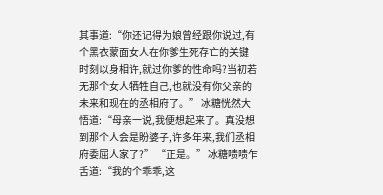其事道:“你还记得为娘曾经跟你说过,有个黑衣蒙面女人在你爹生死存亡的关键时刻以身相许,就过你爹的性命吗?当初若无那个女人牺牲自己,也就没有你父亲的未来和现在的丞相府了。” 冰糖恍然大悟道:“母亲一说,我便想起来了。真没想到那个人会是盼婆子,许多年来,我们丞相府委屈人家了?” “正是。” 冰糖啧啧乍舌道:“我的个乖乖,这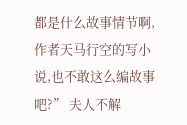都是什么故事情节啊,作者天马行空的写小说,也不敢这么编故事吧?” 夫人不解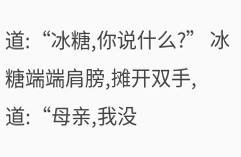道:“冰糖,你说什么?” 冰糖端端肩膀,摊开双手,道:“母亲,我没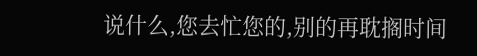说什么,您去忙您的,别的再耽搁时间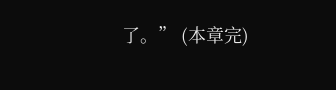了。” (本章完)